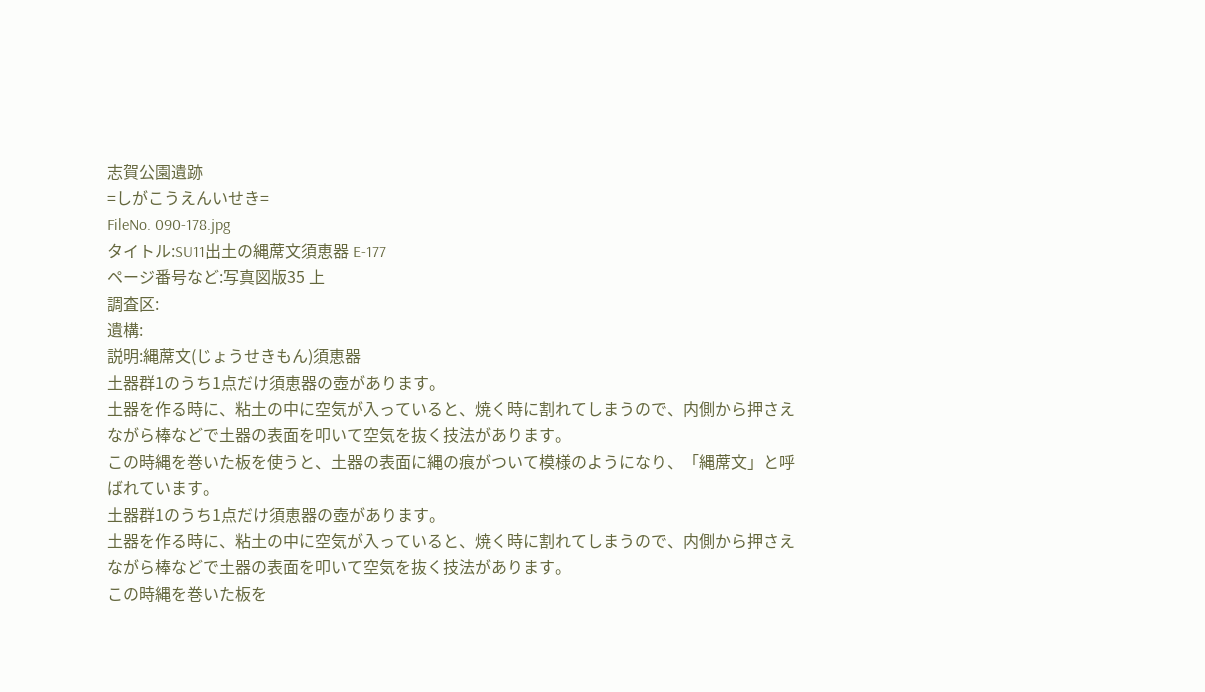志賀公園遺跡
=しがこうえんいせき=
FileNo. 090-178.jpg
タイトル:SU11出土の縄蓆文須恵器 E-177
ページ番号など:写真図版35 上
調査区:
遺構:
説明:縄蓆文(じょうせきもん)須恵器
土器群1のうち1点だけ須恵器の壺があります。
土器を作る時に、粘土の中に空気が入っていると、焼く時に割れてしまうので、内側から押さえながら棒などで土器の表面を叩いて空気を抜く技法があります。
この時縄を巻いた板を使うと、土器の表面に縄の痕がついて模様のようになり、「縄蓆文」と呼ばれています。
土器群1のうち1点だけ須恵器の壺があります。
土器を作る時に、粘土の中に空気が入っていると、焼く時に割れてしまうので、内側から押さえながら棒などで土器の表面を叩いて空気を抜く技法があります。
この時縄を巻いた板を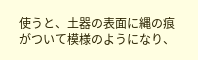使うと、土器の表面に縄の痕がついて模様のようになり、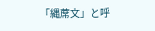「縄蓆文」と呼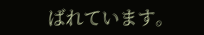ばれています。